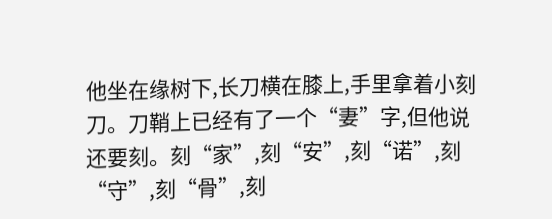他坐在缘树下,长刀横在膝上,手里拿着小刻刀。刀鞘上已经有了一个“妻”字,但他说还要刻。刻“家”,刻“安”,刻“诺”,刻“守”,刻“骨”,刻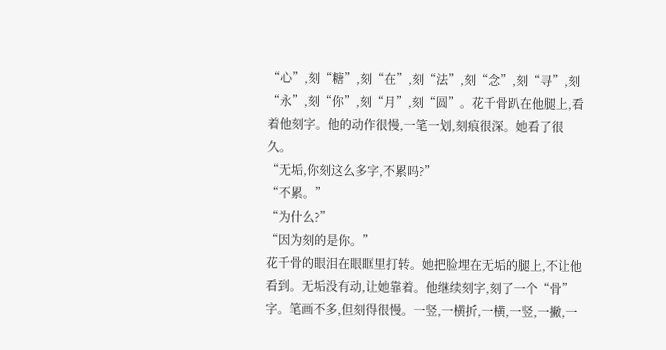“心”,刻“糖”,刻“在”,刻“法”,刻“念”,刻“寻”,刻“永”,刻“你”,刻“月”,刻“圆”。花千骨趴在他腿上,看着他刻字。他的动作很慢,一笔一划,刻痕很深。她看了很久。
“无垢,你刻这么多字,不累吗?”
“不累。”
“为什么?”
“因为刻的是你。”
花千骨的眼泪在眼眶里打转。她把脸埋在无垢的腿上,不让他看到。无垢没有动,让她靠着。他继续刻字,刻了一个“骨”字。笔画不多,但刻得很慢。一竖,一横折,一横,一竖,一撇,一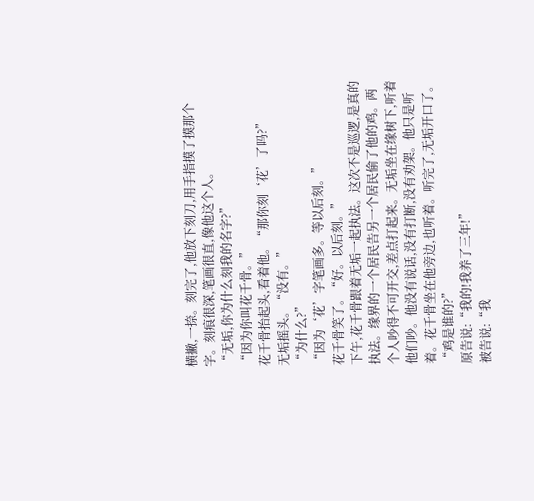横撇,一捺。刻完了,他放下刻刀,用手指摸了摸那个字。刻痕很深,笔画很直,像他这个人。
“无垢,你为什么刻我的名字?”
“因为你叫花千骨。”
花千骨抬起头,看着他。“那你刻‘花’了吗?”
无垢摇头。“没有。”
“为什么?”
“因为‘花’字笔画多。等以后刻。”
花千骨笑了。“好。以后刻。”
下午,花千骨跟着无垢一起执法。这次不是巡逻,是真的执法。缘界的一个居民告另一个居民偷了他的鸡。两个人吵得不可开交,差点打起来。无垢坐在缘树下,听着他们吵。他没有说话,没有打断,没有劝架。他只是听着。花千骨坐在他旁边,也听着。听完了,无垢开口了。
“鸡是谁的?”
原告说:“我的!我养了三年!”
被告说:“我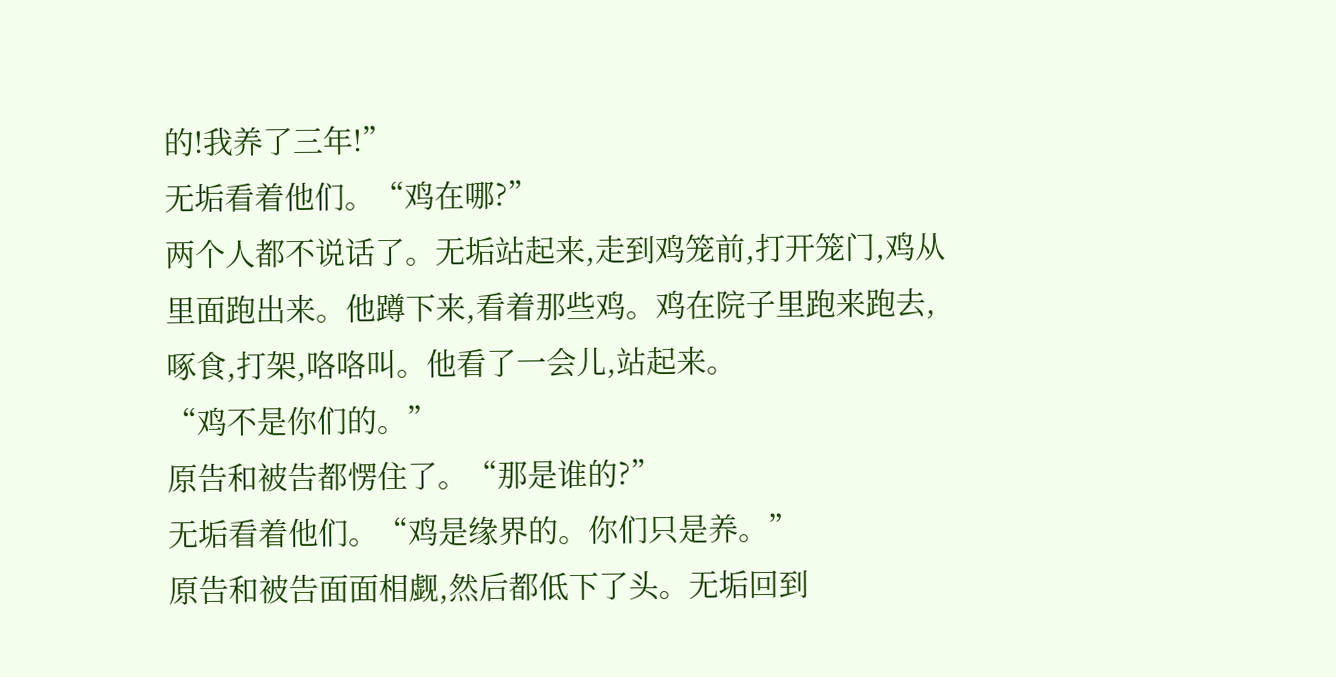的!我养了三年!”
无垢看着他们。“鸡在哪?”
两个人都不说话了。无垢站起来,走到鸡笼前,打开笼门,鸡从里面跑出来。他蹲下来,看着那些鸡。鸡在院子里跑来跑去,啄食,打架,咯咯叫。他看了一会儿,站起来。
“鸡不是你们的。”
原告和被告都愣住了。“那是谁的?”
无垢看着他们。“鸡是缘界的。你们只是养。”
原告和被告面面相觑,然后都低下了头。无垢回到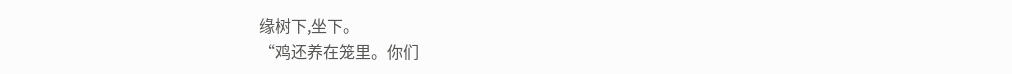缘树下,坐下。
“鸡还养在笼里。你们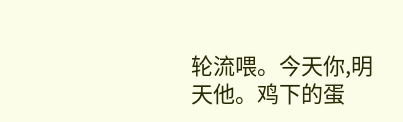轮流喂。今天你,明天他。鸡下的蛋